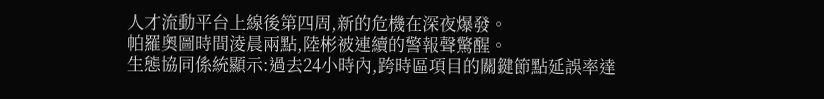人才流動平台上線後第四周,新的危機在深夜爆發。
帕羅奧圖時間淩晨兩點,陸彬被連續的警報聲驚醒。
生態協同係統顯示:過去24小時內,跨時區項目的關鍵節點延誤率達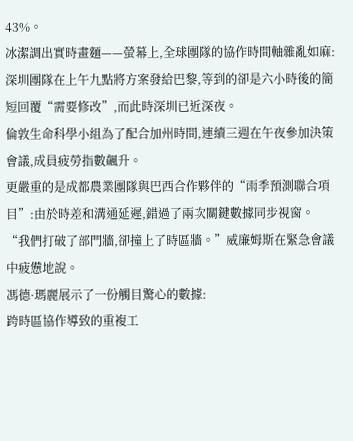43%。
冰潔調出實時畫麵——螢幕上,全球團隊的協作時間軸雜亂如麻:
深圳團隊在上午九點將方案發給巴黎,等到的卻是六小時後的簡短回覆“需要修改”,而此時深圳已近深夜。
倫敦生命科學小組為了配合加州時間,連續三週在午夜參加決策會議,成員疲勞指數飆升。
更嚴重的是成都農業團隊與巴西合作夥伴的“雨季預測聯合項目”:由於時差和溝通延遲,錯過了兩次關鍵數據同步視窗。
“我們打破了部門牆,卻撞上了時區牆。”威廉姆斯在緊急會議中疲憊地說。
馮德·瑪麗展示了一份觸目驚心的數據:
跨時區協作導致的重複工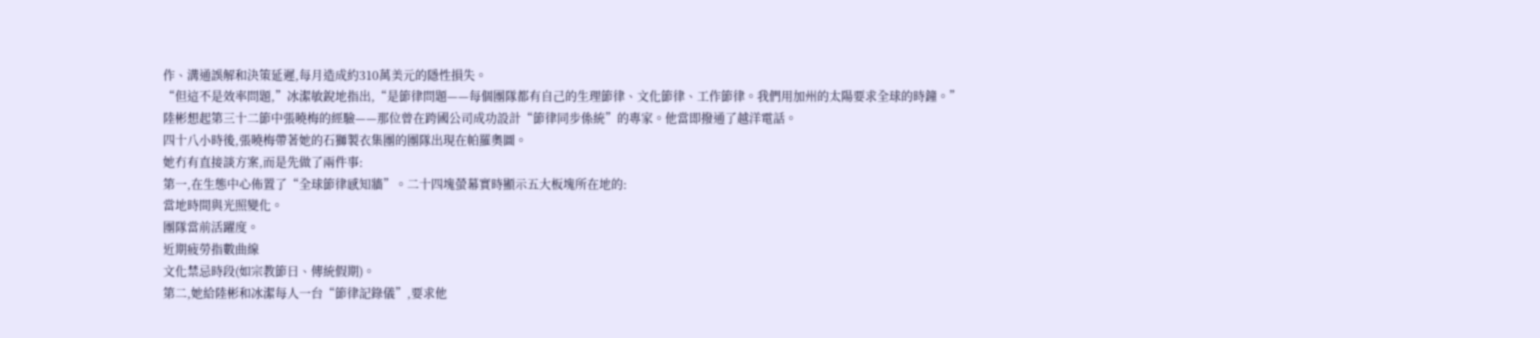作、溝通誤解和決策延遲,每月造成約310萬美元的隱性損失。
“但這不是效率問題,”冰潔敏銳地指出,“是節律問題——每個團隊都有自己的生理節律、文化節律、工作節律。我們用加州的太陽要求全球的時鐘。”
陸彬想起第三十二節中張曉梅的經驗——那位曾在跨國公司成功設計“節律同步係統”的專家。他當即撥通了越洋電話。
四十八小時後,張曉梅帶著她的石獅製衣集團的團隊出現在帕羅奧圖。
她冇有直接談方案,而是先做了兩件事:
第一,在生態中心佈置了“全球節律感知牆”。二十四塊螢幕實時顯示五大板塊所在地的:
當地時間與光照變化。
團隊當前活躍度。
近期疲勞指數曲線
文化禁忌時段(如宗教節日、傳統假期)。
第二,她給陸彬和冰潔每人一台“節律記錄儀”,要求他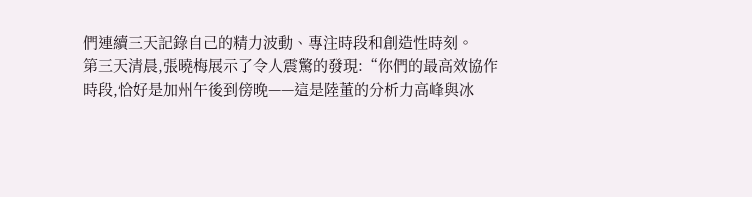們連續三天記錄自己的精力波動、專注時段和創造性時刻。
第三天清晨,張曉梅展示了令人震驚的發現:“你們的最高效協作時段,恰好是加州午後到傍晚——這是陸董的分析力高峰與冰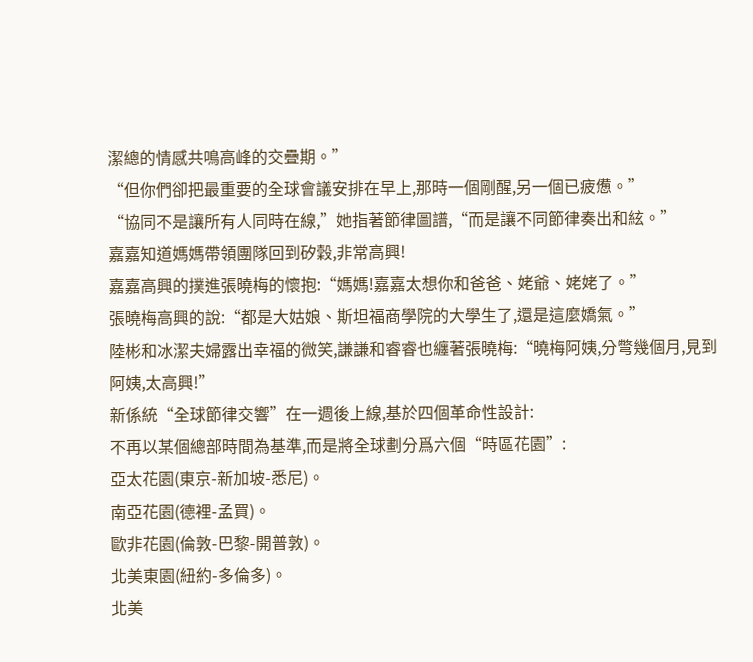潔總的情感共鳴高峰的交疊期。”
“但你們卻把最重要的全球會議安排在早上,那時一個剛醒,另一個已疲憊。”
“協同不是讓所有人同時在線,”她指著節律圖譜,“而是讓不同節律奏出和絃。”
嘉嘉知道媽媽帶領團隊回到矽穀,非常高興!
嘉嘉高興的撲進張曉梅的懷抱:“媽媽!嘉嘉太想你和爸爸、姥爺、姥姥了。”
張曉梅高興的說:“都是大姑娘、斯坦福商學院的大學生了,還是這麼嬌氣。”
陸彬和冰潔夫婦露出幸福的微笑,謙謙和睿睿也纏著張曉梅:“曉梅阿姨,分彆幾個月,見到阿姨,太高興!”
新係統“全球節律交響”在一週後上線,基於四個革命性設計:
不再以某個總部時間為基準,而是將全球劃分爲六個“時區花園”:
亞太花園(東京-新加坡-悉尼)。
南亞花園(德裡-孟買)。
歐非花園(倫敦-巴黎-開普敦)。
北美東園(紐約-多倫多)。
北美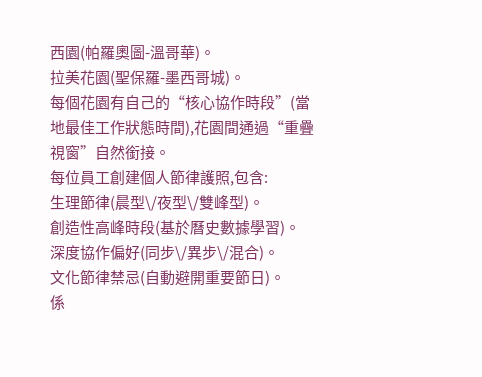西園(帕羅奧圖-溫哥華)。
拉美花園(聖保羅-墨西哥城)。
每個花園有自己的“核心協作時段”(當地最佳工作狀態時間),花園間通過“重疊視窗”自然銜接。
每位員工創建個人節律護照,包含:
生理節律(晨型\/夜型\/雙峰型)。
創造性高峰時段(基於曆史數據學習)。
深度協作偏好(同步\/異步\/混合)。
文化節律禁忌(自動避開重要節日)。
係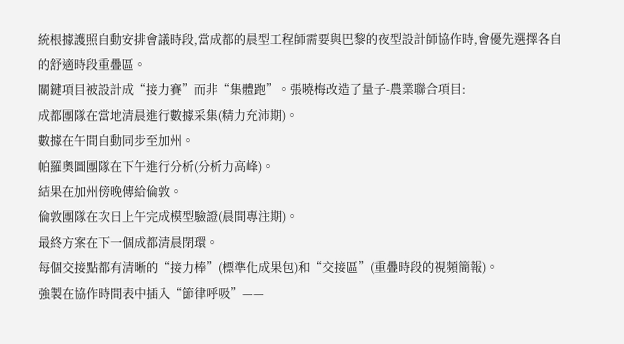統根據護照自動安排會議時段,當成都的晨型工程師需要與巴黎的夜型設計師協作時,會優先選擇各自的舒適時段重疊區。
關鍵項目被設計成“接力賽”而非“集體跑”。張曉梅改造了量子-農業聯合項目:
成都團隊在當地清晨進行數據采集(精力充沛期)。
數據在午間自動同步至加州。
帕羅奧圖團隊在下午進行分析(分析力高峰)。
結果在加州傍晚傳給倫敦。
倫敦團隊在次日上午完成模型驗證(晨間專注期)。
最終方案在下一個成都清晨閉環。
每個交接點都有清晰的“接力棒”(標準化成果包)和“交接區”(重疊時段的視頻簡報)。
強製在協作時間表中插入“節律呼吸”——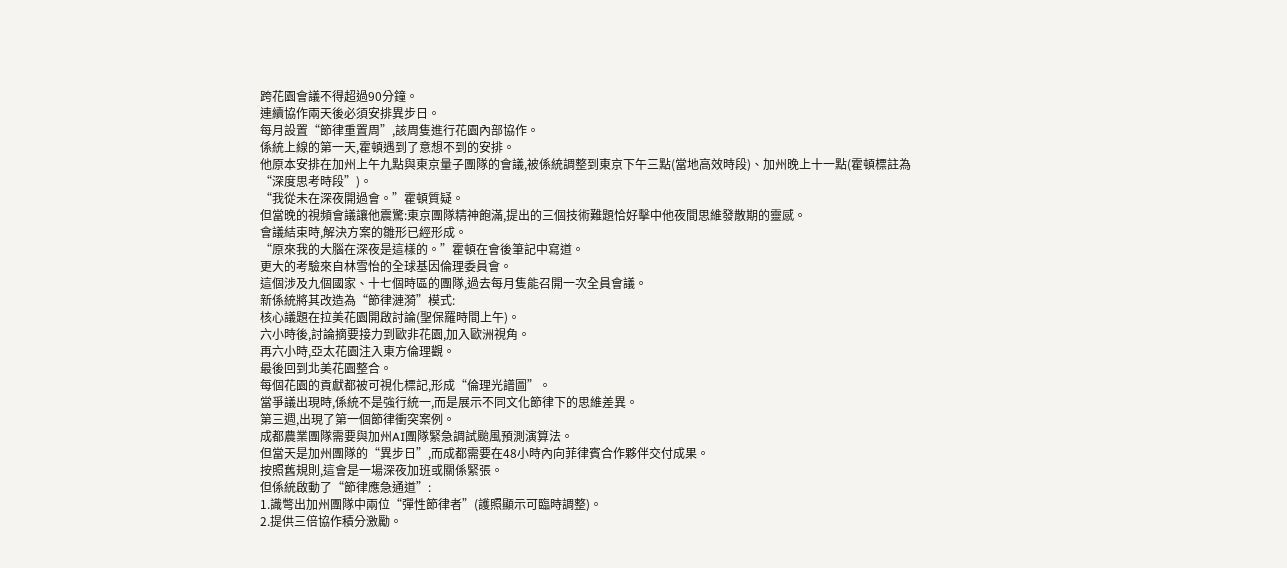跨花園會議不得超過90分鐘。
連續協作兩天後必須安排異步日。
每月設置“節律重置周”,該周隻進行花園內部協作。
係統上線的第一天,霍頓遇到了意想不到的安排。
他原本安排在加州上午九點與東京量子團隊的會議,被係統調整到東京下午三點(當地高效時段)、加州晚上十一點(霍頓標註為“深度思考時段”)。
“我從未在深夜開過會。”霍頓質疑。
但當晚的視頻會議讓他震驚:東京團隊精神飽滿,提出的三個技術難題恰好擊中他夜間思維發散期的靈感。
會議結束時,解決方案的雛形已經形成。
“原來我的大腦在深夜是這樣的。”霍頓在會後筆記中寫道。
更大的考驗來自林雪怡的全球基因倫理委員會。
這個涉及九個國家、十七個時區的團隊,過去每月隻能召開一次全員會議。
新係統將其改造為“節律漣漪”模式:
核心議題在拉美花園開啟討論(聖保羅時間上午)。
六小時後,討論摘要接力到歐非花園,加入歐洲視角。
再六小時,亞太花園注入東方倫理觀。
最後回到北美花園整合。
每個花園的貢獻都被可視化標記,形成“倫理光譜圖”。
當爭議出現時,係統不是強行統一,而是展示不同文化節律下的思維差異。
第三週,出現了第一個節律衝突案例。
成都農業團隊需要與加州AI團隊緊急調試颱風預測演算法。
但當天是加州團隊的“異步日”,而成都需要在48小時內向菲律賓合作夥伴交付成果。
按照舊規則,這會是一場深夜加班或關係緊張。
但係統啟動了“節律應急通道”:
1.識彆出加州團隊中兩位“彈性節律者”(護照顯示可臨時調整)。
2.提供三倍協作積分激勵。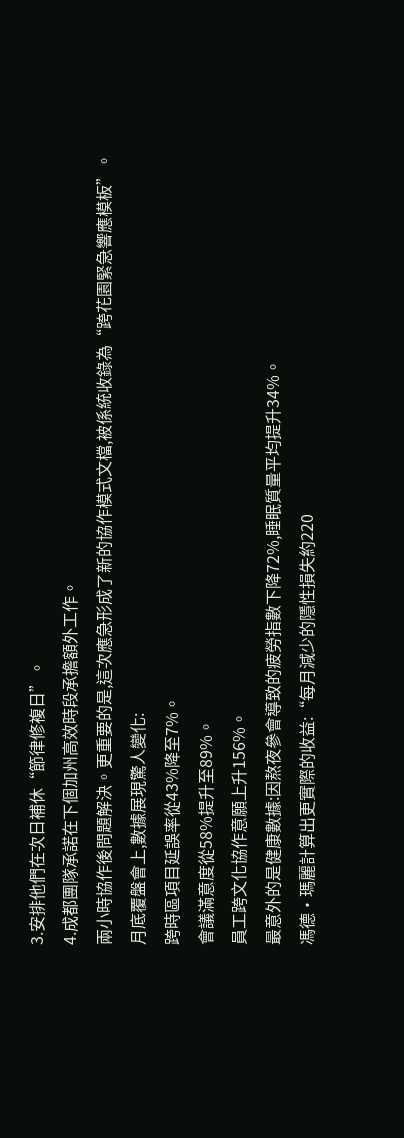3.安排他們在次日補休“節律修複日”。
4.成都團隊承諾在下個加州高效時段承擔額外工作。
兩小時協作後問題解決。更重要的是,這次應急形成了新的協作模式文檔,被係統收錄為“跨花園緊急響應模板”。
月底覆盤會上,數據展現驚人變化:
跨時區項目延誤率從43%降至7%。
會議滿意度從58%提升至89%。
員工跨文化協作意願上升156%。
最意外的是健康數據:因熬夜參會導致的疲勞指數下降72%,睡眠質量平均提升34%。
馮德·瑪麗計算出更實際的收益:“每月減少的隱性損失約220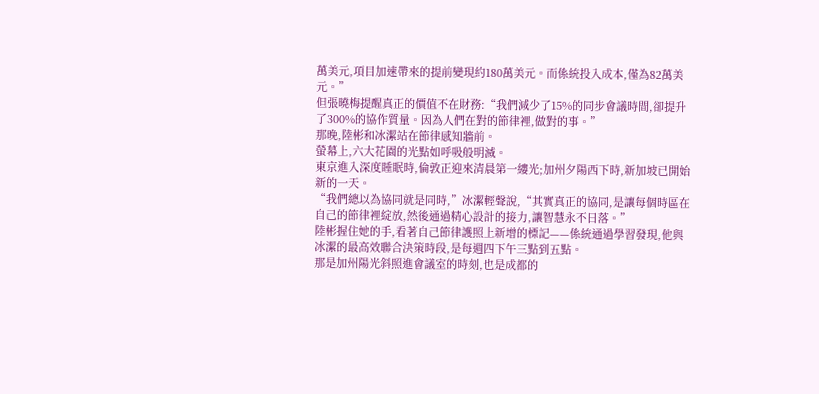萬美元,項目加速帶來的提前變現約180萬美元。而係統投入成本,僅為82萬美元。”
但張曉梅提醒真正的價值不在財務:“我們減少了15%的同步會議時間,卻提升了300%的協作質量。因為人們在對的節律裡,做對的事。”
那晚,陸彬和冰潔站在節律感知牆前。
螢幕上,六大花園的光點如呼吸般明滅。
東京進入深度睡眠時,倫敦正迎來清晨第一縷光;加州夕陽西下時,新加坡已開始新的一天。
“我們總以為協同就是同時,”冰潔輕聲說,“其實真正的協同,是讓每個時區在自己的節律裡綻放,然後通過精心設計的接力,讓智慧永不日落。”
陸彬握住她的手,看著自己節律護照上新增的標記——係統通過學習發現,他與冰潔的最高效聯合決策時段,是每週四下午三點到五點。
那是加州陽光斜照進會議室的時刻,也是成都的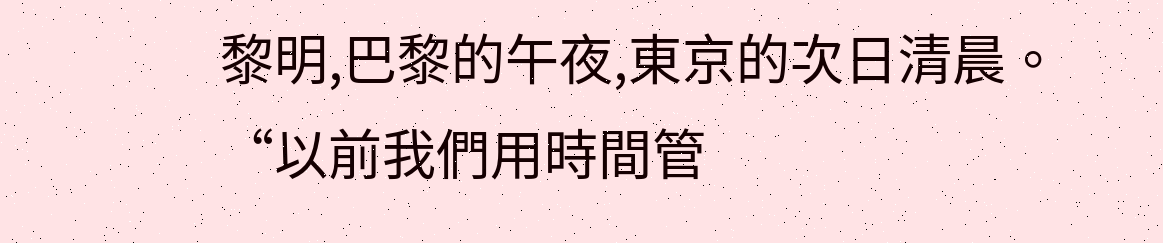黎明,巴黎的午夜,東京的次日清晨。
“以前我們用時間管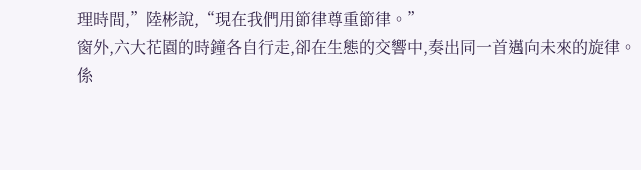理時間,”陸彬說,“現在我們用節律尊重節律。”
窗外,六大花園的時鐘各自行走,卻在生態的交響中,奏出同一首邁向未來的旋律。
係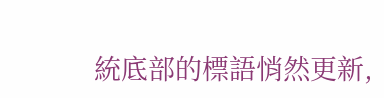統底部的標語悄然更新,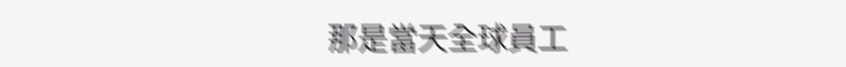那是當天全球員工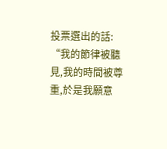投票選出的話:
“我的節律被聽見,我的時間被尊重,於是我願意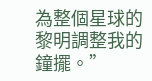為整個星球的黎明調整我的鐘擺。”